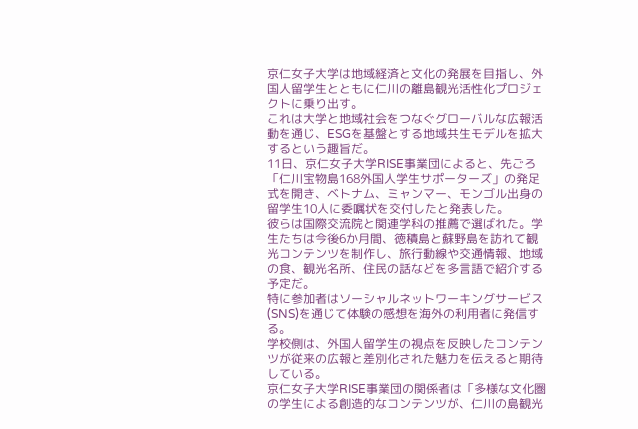京仁女子大学は地域経済と文化の発展を目指し、外国人留学生とともに仁川の離島観光活性化プロジェクトに乗り出す。
これは大学と地域社会をつなぐグローバルな広報活動を通じ、ESGを基盤とする地域共生モデルを拡大するという趣旨だ。
11日、京仁女子大学RISE事業団によると、先ごろ「仁川宝物島168外国人学生サポーターズ」の発足式を開き、ベトナム、ミャンマー、モンゴル出身の留学生10人に委嘱状を交付したと発表した。
彼らは国際交流院と関連学科の推薦で選ばれた。学生たちは今後6か月間、徳積島と蘇野島を訪れて観光コンテンツを制作し、旅行動線や交通情報、地域の食、観光名所、住民の話などを多言語で紹介する予定だ。
特に参加者はソーシャルネットワーキングサービス(SNS)を通じて体験の感想を海外の利用者に発信する。
学校側は、外国人留学生の視点を反映したコンテンツが従来の広報と差別化された魅力を伝えると期待している。
京仁女子大学RISE事業団の関係者は「多様な文化圏の学生による創造的なコンテンツが、仁川の島観光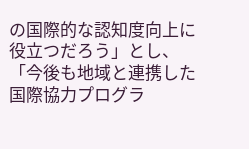の国際的な認知度向上に役立つだろう」とし、「今後も地域と連携した国際協力プログラ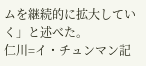ムを継続的に拡大していく」と述べた。
仁川=イ・チュンマン記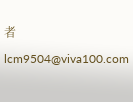者 lcm9504@viva100.com